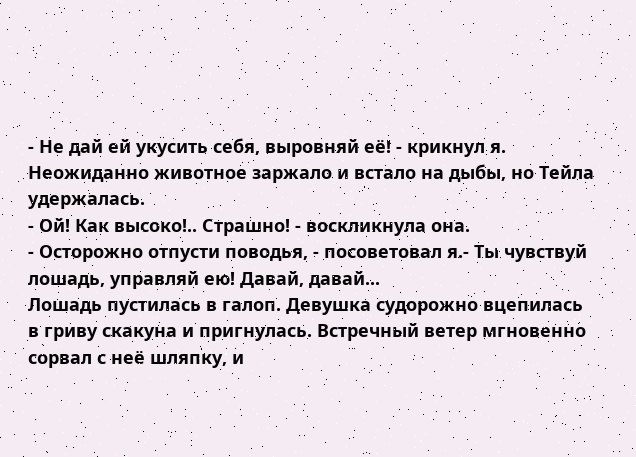- Не дай ей укусить себя, выровняй её! - крикнул я.
Неожиданно животное заржало и встало на дыбы, но Тейла удержалась.
- Ой! Как высоко!.. Страшно! - воскликнула она.
- Осторожно отпусти поводья, - посоветовал я.- Ты чувствуй лошадь, управляй ею! Давай, давай...
Лошадь пустилась в галоп. Девушка судорожно вцепилась в гриву скакуна и пригнулась. Встречный ветер мгновенно сорвал с неё шляпку, и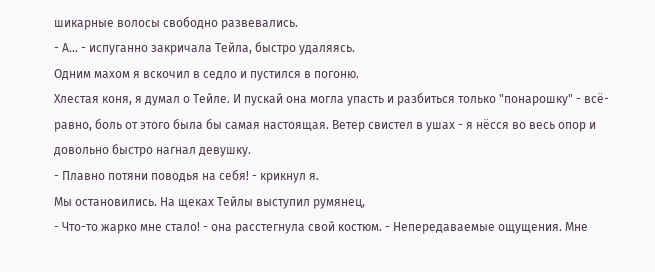шикарные волосы свободно развевались.
- А... - испуганно закричала Тейла, быстро удаляясь.
Одним махом я вскочил в седло и пустился в погоню.
Хлестая коня, я думал о Тейле. И пускай она могла упасть и разбиться только "понарошку" - всё-равно, боль от этого была бы самая настоящая. Ветер свистел в ушах - я нёсся во весь опор и довольно быстро нагнал девушку.
- Плавно потяни поводья на себя! - крикнул я.
Мы остановились. На щеках Тейлы выступил румянец,
- Что-то жарко мне стало! - она расстегнула свой костюм. - Непередаваемые ощущения. Мне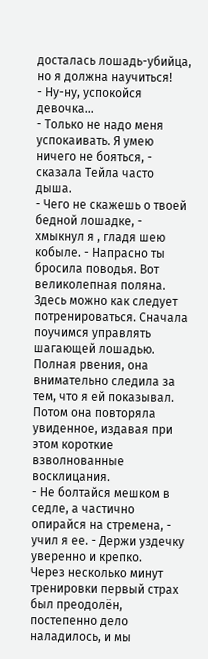досталась лошадь-убийца, но я должна научиться!
- Ну-ну, успокойся девочка...
- Только не надо меня успокаивать. Я умею ничего не бояться, - сказала Тейла часто дыша.
- Чего не скажешь о твоей бедной лошадке, - хмыкнул я , гладя шею кобыле. - Напрасно ты бросила поводья. Вот великолепная поляна. Здесь можно как следует потренироваться. Сначала поучимся управлять шагающей лошадью.
Полная рвения, она внимательно следила за тем, что я ей показывал. Потом она повторяла увиденное, издавая при этом короткие взволнованные восклицания.
- Не болтайся мешком в седле, а частично опирайся на стремена, - учил я ее. - Держи уздечку уверенно и крепко.
Через несколько минут тренировки первый страх был преодолён, постепенно дело наладилось, и мы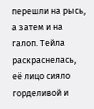перешли на рысь, а затем и на галоп. Тейла раскраснелась, её лицо сияло горделивой и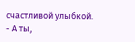счастливой улыбкой.
- А ты,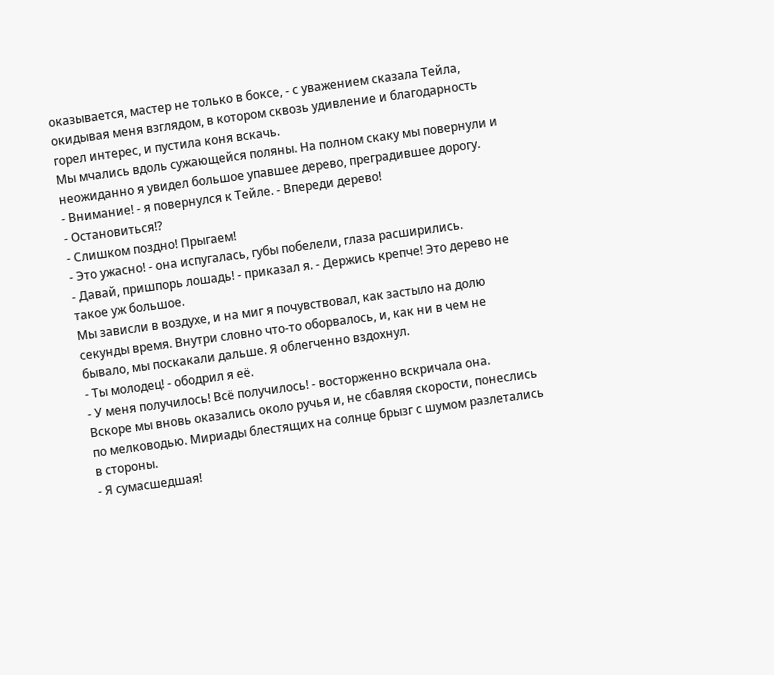оказывается, мастер не только в боксе, - с уважением сказала Тейла, окидывая меня взглядом, в котором сквозь удивление и благодарность горел интерес, и пустила коня вскачь.
Мы мчались вдоль сужающейся поляны. На полном скаку мы повернули и неожиданно я увидел большое упавшее дерево, преградившее дорогу.
- Внимание! - я повернулся к Тейле. - Впереди дерево!
- Остановиться!?
- Слишком поздно! Прыгаем!
- Это ужасно! - она испугалась, губы побелели, глаза расширились.
- Давай, пришпорь лошадь! - приказал я. - Держись крепче! Это дерево не такое уж большое.
Мы зависли в воздухе, и на миг я почувствовал, как застыло на долю секунды время. Внутри словно что-то оборвалось, и, как ни в чем не бывало, мы поскакали дальше. Я облегченно вздохнул.
- Ты молодец! - ободрил я её.
- У меня получилось! Всё получилось! - восторженно вскричала она.
Вскоре мы вновь оказались около ручья и, не сбавляя скорости, понеслись по мелководью. Мириады блестящих на солнце брызг с шумом разлетались в стороны.
- Я сумасшедшая!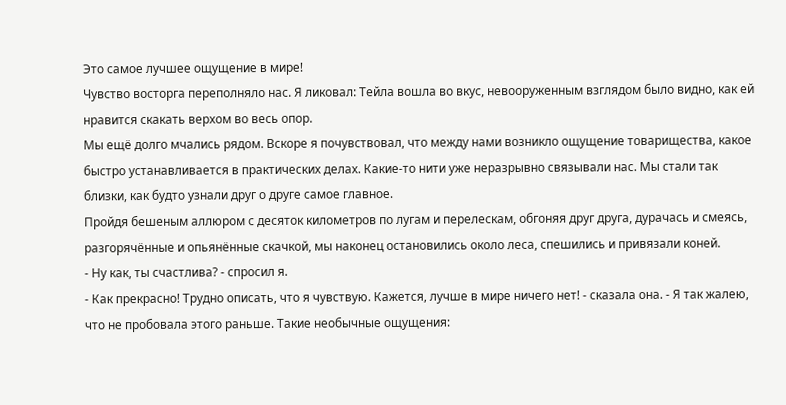Это самое лучшее ощущение в мире!
Чувство восторга переполняло нас. Я ликовал: Тейла вошла во вкус, невооруженным взглядом было видно, как ей нравится скакать верхом во весь опор.
Мы ещё долго мчались рядом. Вскоре я почувствовал, что между нами возникло ощущение товарищества, какое быстро устанавливается в практических делах. Какие-то нити уже неразрывно связывали нас. Мы стали так близки, как будто узнали друг о друге самое главное.
Пройдя бешеным аллюром с десяток километров по лугам и перелескам, обгоняя друг друга, дурачась и смеясь, разгорячённые и опьянённые скачкой, мы наконец остановились около леса, спешились и привязали коней.
- Ну как, ты счастлива? - спросил я.
- Как прекрасно! Трудно описать, что я чувствую. Кажется, лучше в мире ничего нет! - сказала она. - Я так жалею, что не пробовала этого раньше. Такие необычные ощущения: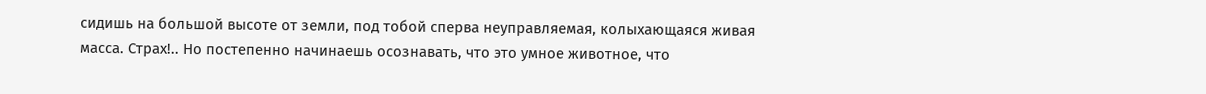сидишь на большой высоте от земли, под тобой сперва неуправляемая, колыхающаяся живая масса. Страх!.. Но постепенно начинаешь осознавать, что это умное животное, что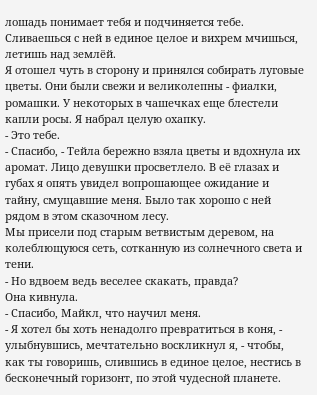лошадь понимает тебя и подчиняется тебе. Сливаешься с ней в единое целое и вихрем мчишься, летишь над землёй.
Я отошел чуть в сторону и принялся собирать луговые цветы. Они были свежи и великолепны - фиалки, ромашки. У некоторых в чашечках еще блестели капли росы. Я набрал целую охапку.
- Это тебе.
- Спасибо, - Тейла бережно взяла цветы и вдохнула их аромат. Лицо девушки просветлело. В её глазах и губах я опять увидел вопрошающее ожидание и тайну, смущавшие меня. Было так хорошо с ней рядом в этом сказочном лесу.
Мы присели под старым ветвистым деревом, на колеблющуюся сеть, сотканную из солнечного света и тени.
- Но вдвоем ведь веселее скакать, правда?
Она кивнула.
- Спасибо, Майкл, что научил меня.
- Я хотел бы хоть ненадолго превратиться в коня, - улыбнувшись, мечтательно воскликнул я, - чтобы, как ты говоришь, слившись в единое целое, нестись в бесконечный горизонт, по этой чудесной планете.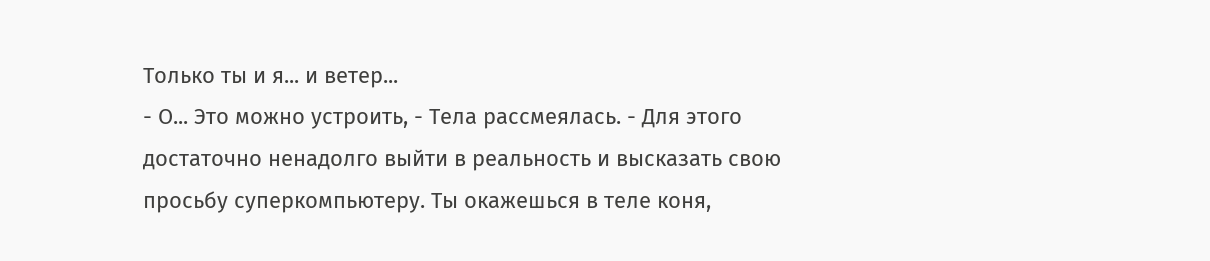Только ты и я... и ветер...
- О... Это можно устроить, - Тела рассмеялась. - Для этого достаточно ненадолго выйти в реальность и высказать свою просьбу суперкомпьютеру. Ты окажешься в теле коня,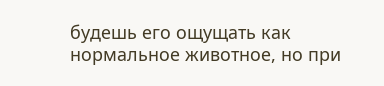будешь его ощущать как нормальное животное, но при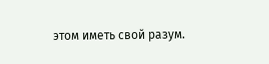этом иметь свой разум.